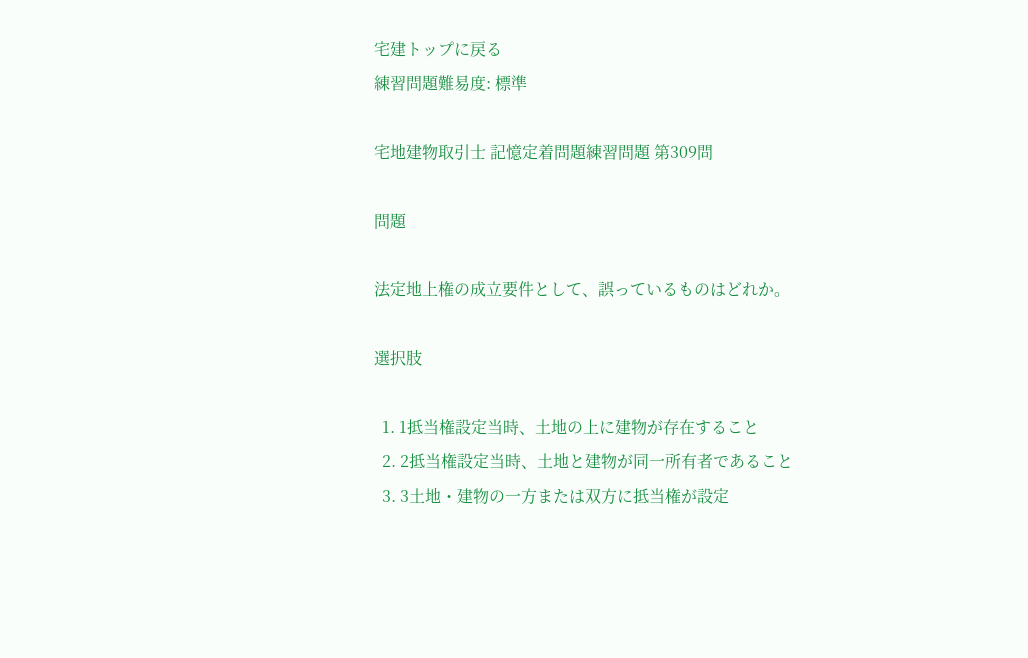宅建トップに戻る
練習問題難易度: 標準

宅地建物取引士 記憶定着問題練習問題 第309問

問題

法定地上権の成立要件として、誤っているものはどれか。

選択肢

  1. 1抵当権設定当時、土地の上に建物が存在すること
  2. 2抵当権設定当時、土地と建物が同一所有者であること
  3. 3土地・建物の一方または双方に抵当権が設定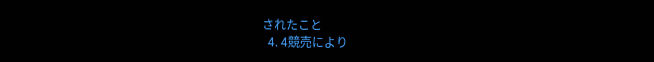されたこと
  4. 4競売により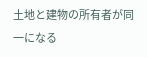土地と建物の所有者が同一になる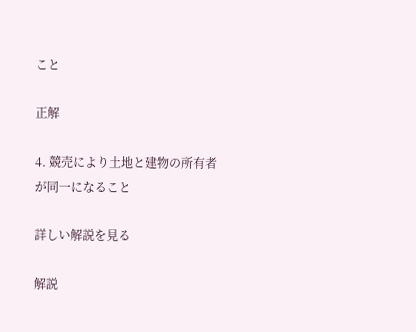こと

正解

4. 競売により土地と建物の所有者が同一になること

詳しい解説を見る

解説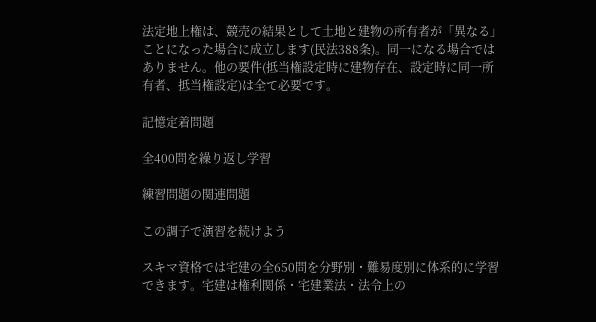法定地上権は、競売の結果として土地と建物の所有者が「異なる」ことになった場合に成立します(民法388条)。同一になる場合ではありません。他の要件(抵当権設定時に建物存在、設定時に同一所有者、抵当権設定)は全て必要です。

記憶定着問題

全400問を繰り返し学習

練習問題の関連問題

この調子で演習を続けよう

スキマ資格では宅建の全650問を分野別・難易度別に体系的に学習できます。宅建は権利関係・宅建業法・法令上の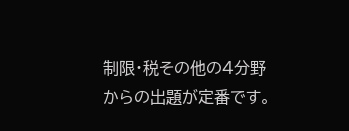制限・税その他の4分野からの出題が定番です。